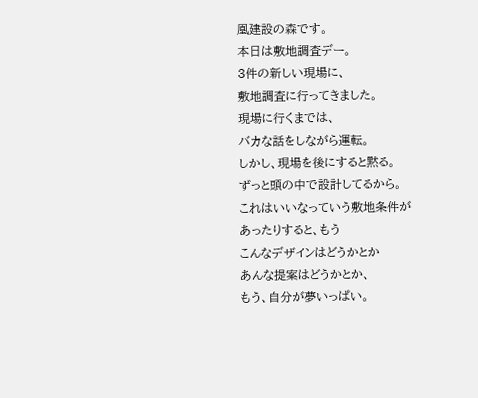凰建設の森です。
本日は敷地調査デー。
3件の新しい現場に、
敷地調査に行ってきました。
現場に行くまでは、
バカな話をしながら運転。
しかし、現場を後にすると黙る。
ずっと頭の中で設計してるから。
これはいいなっていう敷地条件が
あったりすると、もう
こんなデザインはどうかとか
あんな提案はどうかとか、
もう、自分が夢いっぱい。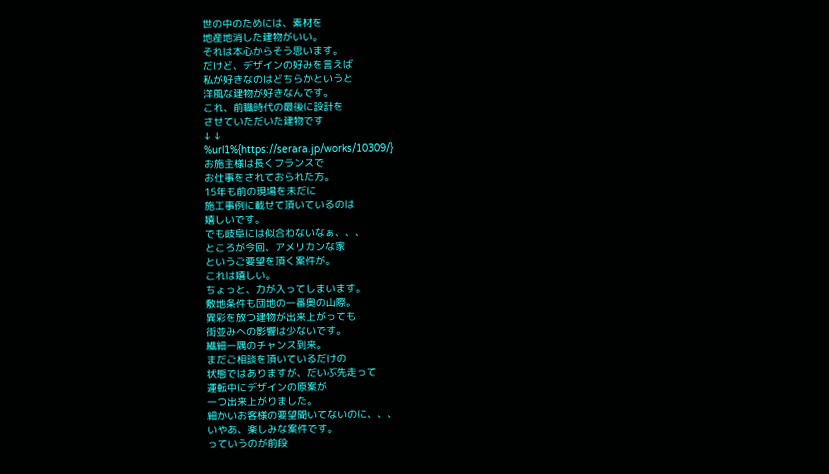世の中のためには、素材を
地産地消した建物がいい。
それは本心からそう思います。
だけど、デザインの好みを言えば
私が好きなのはどちらかというと
洋風な建物が好きなんです。
これ、前職時代の最後に設計を
させていただいた建物です
↓ ↓
%url1%{https://serara.jp/works/10309/}
お施主様は長くフランスで
お仕事をされておられた方。
15年も前の現場を未だに
施工事例に載せて頂いているのは
嬉しいです。
でも岐阜には似合わないなぁ、、、
ところが今回、アメリカンな家
というご要望を頂く案件が。
これは嬉しい。
ちょっと、力が入ってしまいます。
敷地条件も団地の一番奥の山際。
異彩を放つ建物が出来上がっても
街並みへの影響は少ないです。
繊細一隅のチャンス到来。
まだご相談を頂いているだけの
状態ではありますが、だいぶ先走って
運転中にデザインの原案が
一つ出来上がりました。
細かいお客様の要望聞いてないのに、、、
いやあ、楽しみな案件です。
っていうのが前段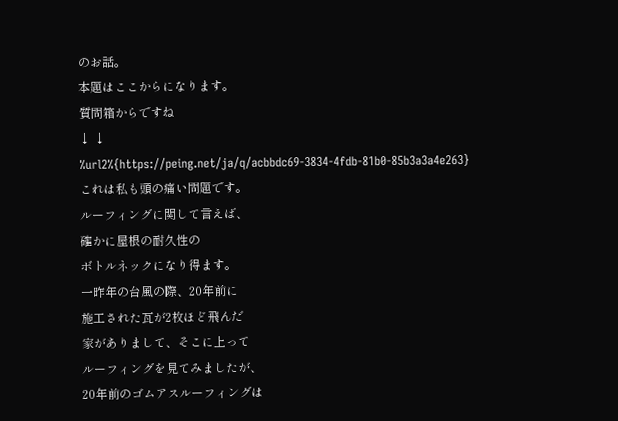のお話。
本題はここからになります。
質問箱からですね
↓ ↓
%url2%{https://peing.net/ja/q/acbbdc69-3834-4fdb-81b0-85b3a3a4e263}
これは私も頭の痛い問題です。
ルーフィングに関して言えば、
確かに屋根の耐久性の
ボトルネックになり得ます。
一昨年の台風の際、20年前に
施工された瓦が2枚ほど飛んだ
家がありまして、そこに上って
ルーフィングを見てみましたが、
20年前のゴムアスルーフィングは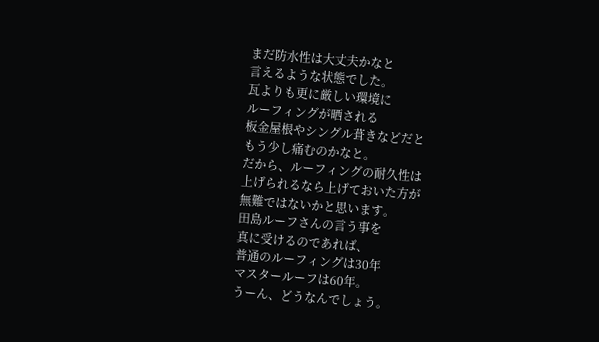まだ防水性は大丈夫かなと
言えるような状態でした。
瓦よりも更に厳しい環境に
ルーフィングが晒される
板金屋根やシングル葺きなどだと
もう少し痛むのかなと。
だから、ルーフィングの耐久性は
上げられるなら上げておいた方が
無難ではないかと思います。
田島ルーフさんの言う事を
真に受けるのであれば、
普通のルーフィングは30年
マスタールーフは60年。
うーん、どうなんでしょう。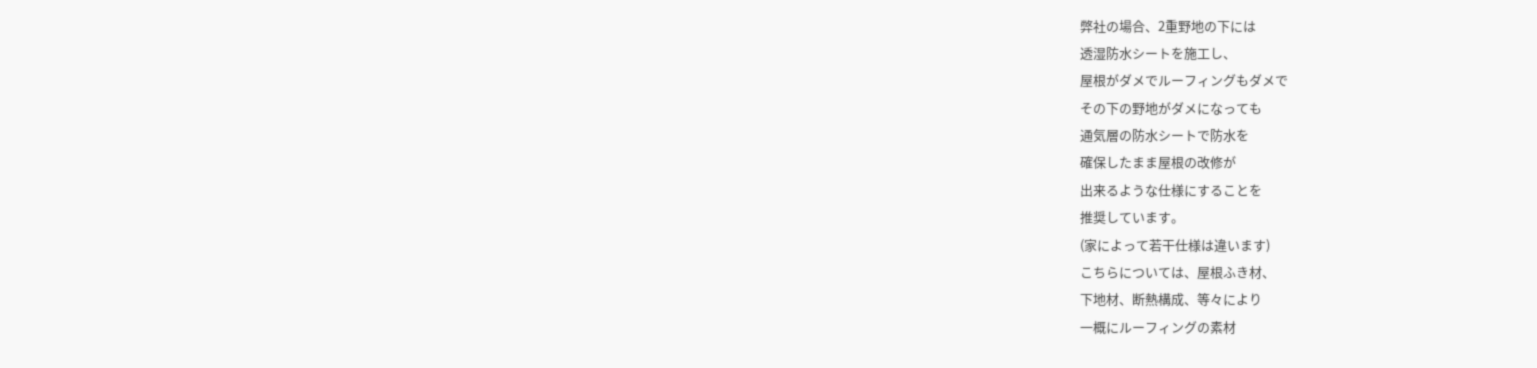弊社の場合、2重野地の下には
透湿防水シートを施工し、
屋根がダメでルーフィングもダメで
その下の野地がダメになっても
通気層の防水シートで防水を
確保したまま屋根の改修が
出来るような仕様にすることを
推奨しています。
(家によって若干仕様は違います)
こちらについては、屋根ふき材、
下地材、断熱構成、等々により
一概にルーフィングの素材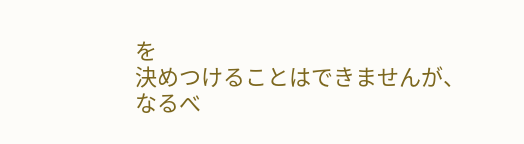を
決めつけることはできませんが、
なるべ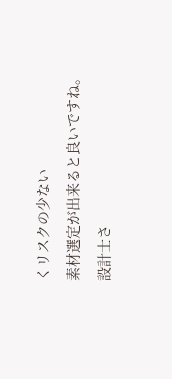くリスクの少ない
素材選定が出来ると良いですね。
設計士さ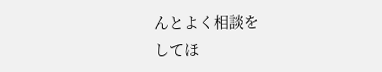んとよく相談を
してほ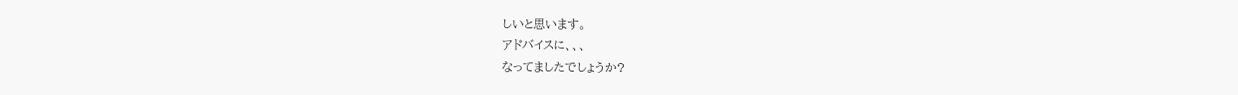しいと思います。
アドバイスに、、、
なってましたでしょうか?